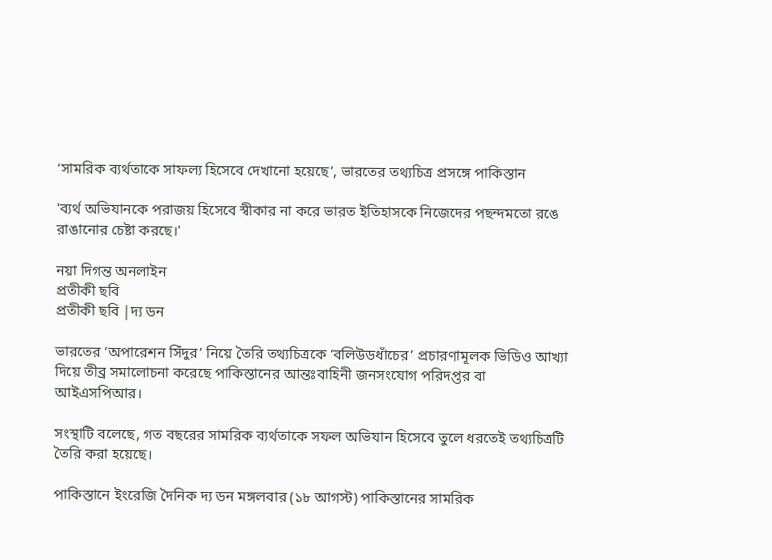‘সামরিক ব্যর্থতাকে সাফল্য হিসেবে দেখানো হয়েছে’, ভারতের তথ্যচিত্র প্রসঙ্গে পাকিস্তান

'ব্যর্থ অভিযানকে পরাজয় হিসেবে স্বীকার না করে ভারত ইতিহাসকে নিজেদের পছন্দমতো রঙে রাঙানোর চেষ্টা করছে।'

নয়া দিগন্ত অনলাইন
প্রতীকী ছবি
প্রতীকী ছবি |দ্য ডন

ভারতের ‘অপারেশন সিঁদুর’ নিয়ে তৈরি তথ্যচিত্রকে ‘বলিউডধাঁচের’ প্রচারণামূলক ভিডিও আখ্যা দিয়ে তীব্র সমালোচনা করেছে পাকিস্তানের আন্তঃবাহিনী জনসংযোগ পরিদপ্তর বা আইএসপিআর।

সংস্থাটি বলেছে, গত বছরের সামরিক ব্যর্থতাকে সফল অভিযান হিসেবে তুলে ধরতেই তথ্যচিত্রটি তৈরি করা হয়েছে।

পাকিস্তানে ইংরেজি দৈনিক দ্য ডন মঙ্গলবার (১৮ আগস্ট) পাকিস্তানের সামরিক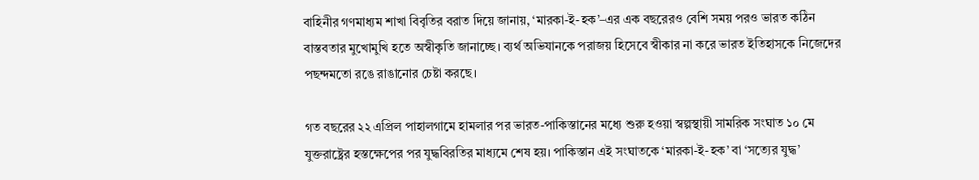বাহিনীর গণমাধ্যম শাখা বিবৃতির বরাত দিয়ে জানায়, ‘মারকা-ই-হক’–এর এক বছরেরও বেশি সময় পরও ভারত কঠিন বাস্তবতার মুখোমুখি হতে অস্বীকৃতি জানাচ্ছে। ব্যর্থ অভিযানকে পরাজয় হিসেবে স্বীকার না করে ভারত ইতিহাসকে নিজেদের পছন্দমতো রঙে রাঙানোর চেষ্টা করছে।

গত বছরের ২২ এপ্রিল পাহালগামে হামলার পর ভারত-পাকিস্তানের মধ্যে শুরু হওয়া স্বল্পস্থায়ী সামরিক সংঘাত ১০ মে যুক্তরাষ্ট্রের হস্তক্ষেপের পর যুদ্ধবিরতির মাধ্যমে শেষ হয়। পাকিস্তান এই সংঘাতকে ‘মারকা-ই-হক’ বা ‘সত্যের যুদ্ধ’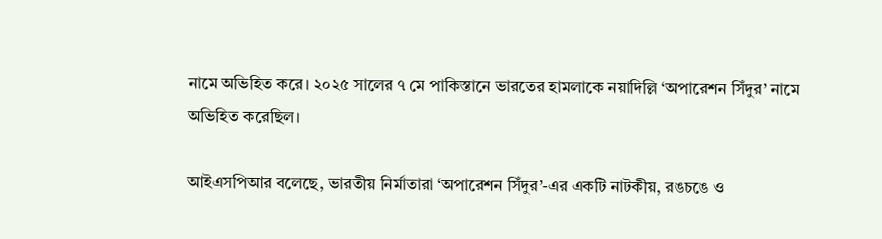নামে অভিহিত করে। ২০২৫ সালের ৭ মে পাকিস্তানে ভারতের হামলাকে নয়াদিল্লি ‘অপারেশন সিঁদুর’ নামে অভিহিত করেছিল।

আইএসপিআর বলেছে, ভারতীয় নির্মাতারা ‘অপারেশন সিঁদুর’-এর একটি নাটকীয়, রঙচঙে ও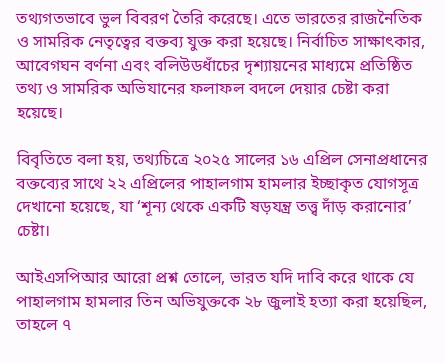তথ্যগতভাবে ভুল বিবরণ তৈরি করেছে। এতে ভারতের রাজনৈতিক ও সামরিক নেতৃত্বের বক্তব্য যুক্ত করা হয়েছে। নির্বাচিত সাক্ষাৎকার, আবেগঘন বর্ণনা এবং বলিউডধাঁচের দৃশ্যায়নের মাধ্যমে প্রতিষ্ঠিত তথ্য ও সামরিক অভিযানের ফলাফল বদলে দেয়ার চেষ্টা করা হয়েছে।

বিবৃতিতে বলা হয়, তথ্যচিত্রে ২০২৫ সালের ১৬ এপ্রিল সেনাপ্রধানের বক্তব্যের সাথে ২২ এপ্রিলের পাহালগাম হামলার ইচ্ছাকৃত যোগসূত্র দেখানো হয়েছে, যা ‘শূন্য থেকে একটি ষড়যন্ত্র তত্ত্ব দাঁড় করানোর’ চেষ্টা।

আইএসপিআর আরো প্রশ্ন তোলে, ভারত যদি দাবি করে থাকে যে পাহালগাম হামলার তিন অভিযুক্তকে ২৮ জুলাই হত্যা করা হয়েছিল, তাহলে ৭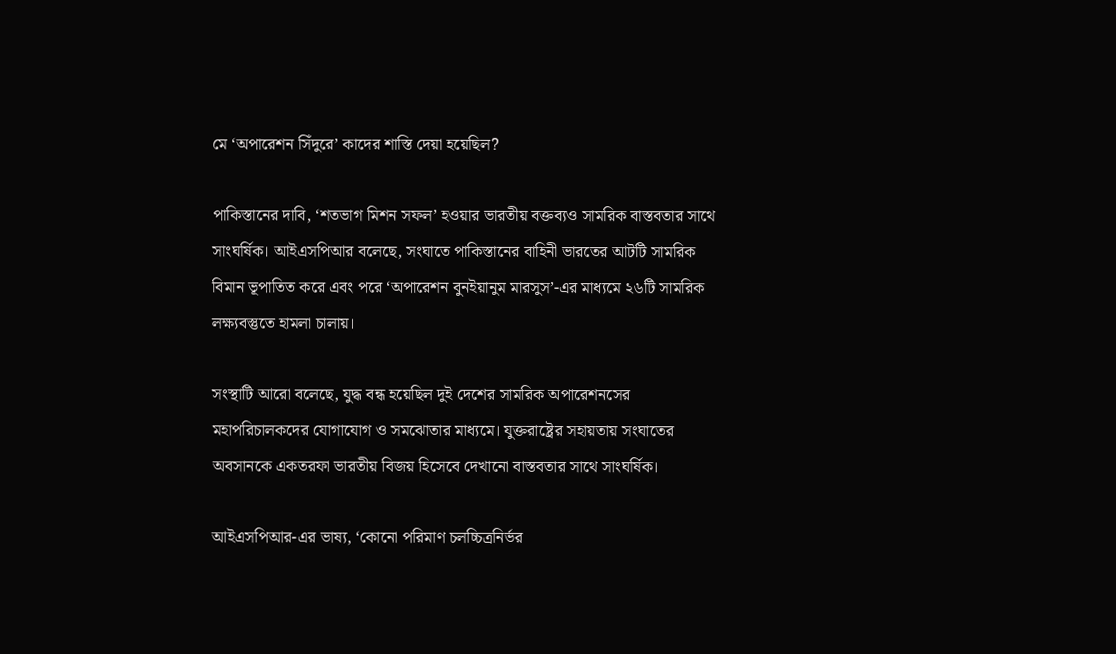মে ‘অপারেশন সিঁদুরে’ কাদের শাস্তি দেয়া হয়েছিল?

পাকিস্তানের দাবি, ‘শতভাগ মিশন সফল’ হওয়ার ভারতীয় বক্তব্যও সামরিক বাস্তবতার সাথে সাংঘর্ষিক। আইএসপিআর বলেছে, সংঘাতে পাকিস্তানের বাহিনী ভারতের আটটি সামরিক বিমান ভূপাতিত করে এবং পরে ‘অপারেশন বুনইয়ানুম মারসুস’-এর মাধ্যমে ২৬টি সামরিক লক্ষ্যবস্তুতে হামলা চালায়।

সংস্থাটি আরো বলেছে, যুদ্ধ বন্ধ হয়েছিল দুই দেশের সামরিক অপারেশনসের মহাপরিচালকদের যোগাযোগ ও সমঝোতার মাধ্যমে। যুক্তরাষ্ট্রের সহায়তায় সংঘাতের অবসানকে একতরফা ভারতীয় বিজয় হিসেবে দেখানো বাস্তবতার সাথে সাংঘর্ষিক।

আইএসপিআর-এর ভাষ্য, ‘কোনো পরিমাণ চলচ্চিত্রনির্ভর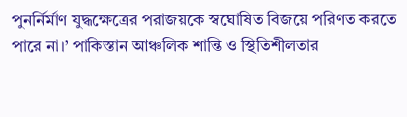পুনর্নির্মাণ যুদ্ধক্ষেত্রের পরাজয়কে স্বঘোষিত বিজয়ে পরিণত করতে পারে না।’ পাকিস্তান আঞ্চলিক শান্তি ও স্থিতিশীলতার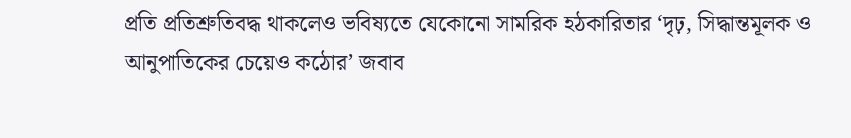প্রতি প্রতিশ্রুতিবদ্ধ থাকলেও ভবিষ্যতে যেকোনো সামরিক হঠকারিতার ‘দৃঢ়, সিদ্ধান্তমূলক ও আনুপাতিকের চেয়েও কঠোর’ জবাব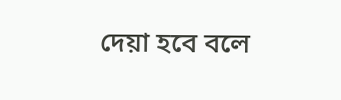দেয়া হবে বলে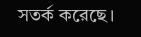সতর্ক করেছে।